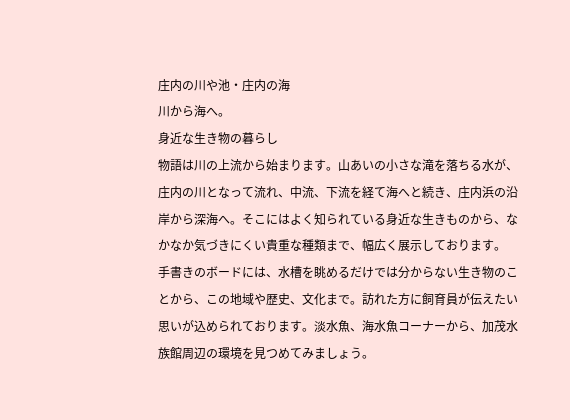庄内の川や池・庄内の海
川から海へ。
身近な生き物の暮らし
物語は川の上流から始まります。山あいの小さな滝を落ちる水が、庄内の川となって流れ、中流、下流を経て海へと続き、庄内浜の沿岸から深海へ。そこにはよく知られている身近な生きものから、なかなか気づきにくい貴重な種類まで、幅広く展示しております。
手書きのボードには、水槽を眺めるだけでは分からない生き物のことから、この地域や歴史、文化まで。訪れた方に飼育員が伝えたい思いが込められております。淡水魚、海水魚コーナーから、加茂水族館周辺の環境を見つめてみましょう。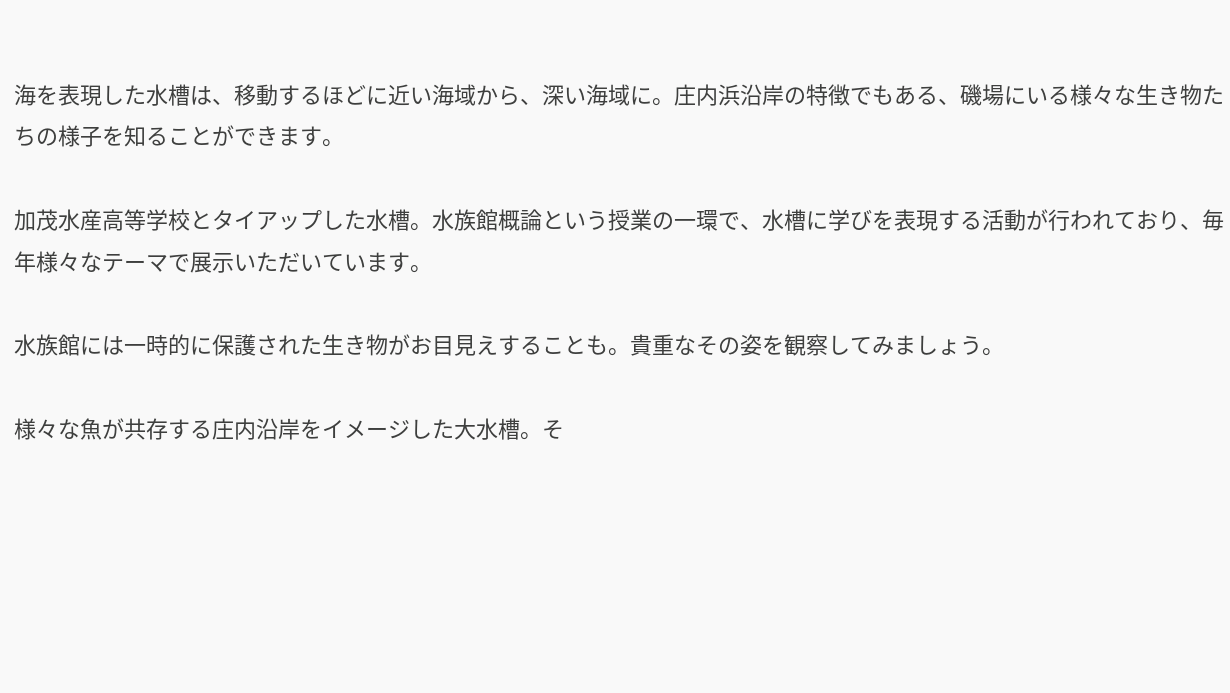海を表現した水槽は、移動するほどに近い海域から、深い海域に。庄内浜沿岸の特徴でもある、磯場にいる様々な生き物たちの様子を知ることができます。

加茂水産高等学校とタイアップした水槽。水族館概論という授業の一環で、水槽に学びを表現する活動が行われており、毎年様々なテーマで展示いただいています。

水族館には一時的に保護された生き物がお目見えすることも。貴重なその姿を観察してみましょう。

様々な魚が共存する庄内沿岸をイメージした大水槽。そ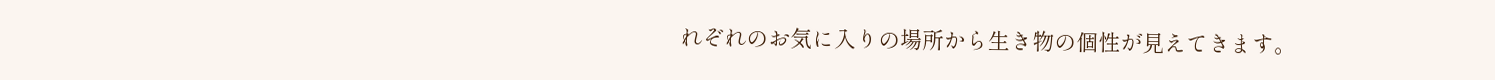れぞれのお気に入りの場所から生き物の個性が見えてきます。